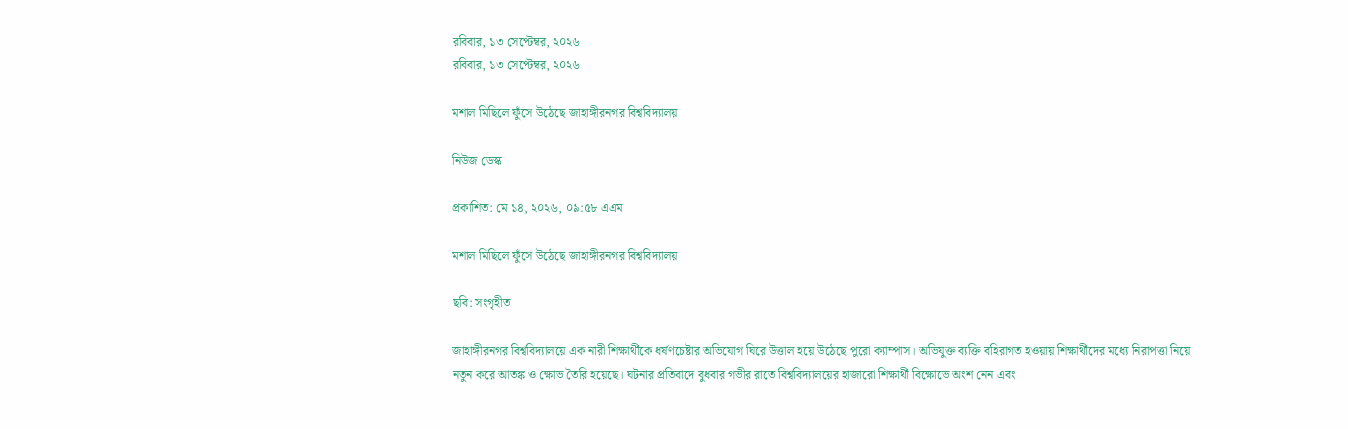রবিবার, ১৩ সেপ্টেম্বর, ২০২৬
রবিবার, ১৩ সেপ্টেম্বর, ২০২৬

মশাল মিছিলে ফুঁসে উঠেছে জাহাঙ্গীরনগর বিশ্ববিদ্যালয়

নিউজ ডেস্ক

প্রকাশিত: মে ১৪, ২০২৬, ০৯:৫৮ এএম

মশাল মিছিলে ফুঁসে উঠেছে জাহাঙ্গীরনগর বিশ্ববিদ্যালয়

ছবি: সংগৃহীত

জাহাঙ্গীরনগর বিশ্ববিদ্যালয়ে এক নারী শিক্ষার্থীকে ধর্ষণচেষ্টার অভিযোগ ঘিরে উত্তাল হয়ে উঠেছে পুরো ক্যাম্পাস। অভিযুক্ত ব্যক্তি বহিরাগত হওয়ায় শিক্ষার্থীদের মধ্যে নিরাপত্তা নিয়ে নতুন করে আতঙ্ক ও ক্ষোভ তৈরি হয়েছে। ঘটনার প্রতিবাদে বুধবার গভীর রাতে বিশ্ববিদ্যালয়ের হাজারো শিক্ষার্থী বিক্ষোভে অংশ নেন এবং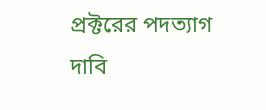প্রক্টরের পদত্যাগ দাবি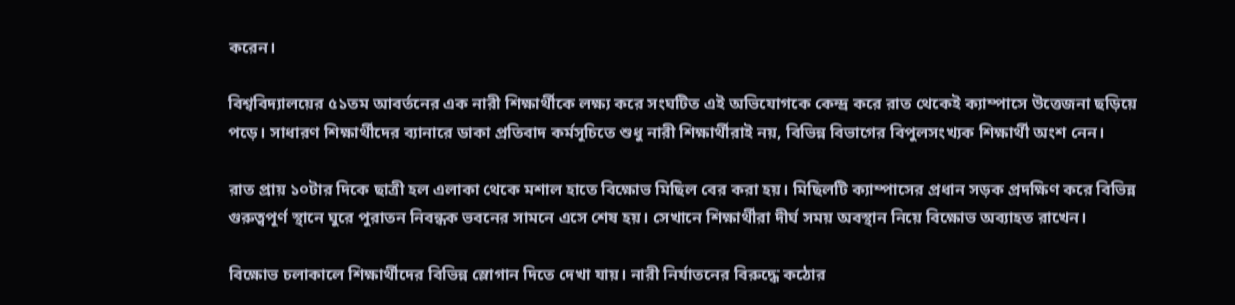করেন।

বিশ্ববিদ্যালয়ের ৫১তম আবর্তনের এক নারী শিক্ষার্থীকে লক্ষ্য করে সংঘটিত এই অভিযোগকে কেন্দ্র করে রাত থেকেই ক্যাম্পাসে উত্তেজনা ছড়িয়ে পড়ে। সাধারণ শিক্ষার্থীদের ব্যানারে ডাকা প্রতিবাদ কর্মসূচিতে শুধু নারী শিক্ষার্থীরাই নয়, বিভিন্ন বিভাগের বিপুলসংখ্যক শিক্ষার্থী অংশ নেন।

রাত প্রায় ১০টার দিকে ছাত্রী হল এলাকা থেকে মশাল হাতে বিক্ষোভ মিছিল বের করা হয়। মিছিলটি ক্যাম্পাসের প্রধান সড়ক প্রদক্ষিণ করে বিভিন্ন গুরুত্বপূর্ণ স্থানে ঘুরে পুরাতন নিবন্ধক ভবনের সামনে এসে শেষ হয়। সেখানে শিক্ষার্থীরা দীর্ঘ সময় অবস্থান নিয়ে বিক্ষোভ অব্যাহত রাখেন।

বিক্ষোভ চলাকালে শিক্ষার্থীদের বিভিন্ন স্লোগান দিতে দেখা যায়। নারী নির্যাতনের বিরুদ্ধে কঠোর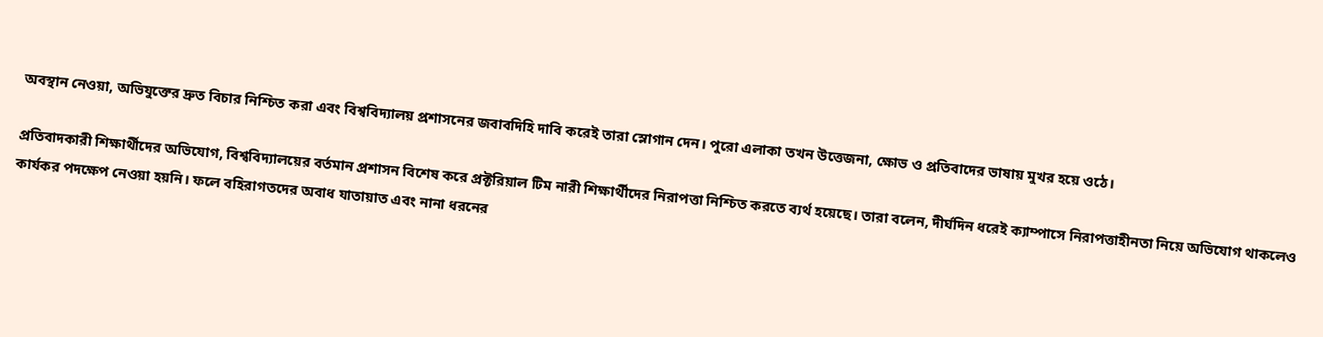অবস্থান নেওয়া, অভিযুক্তের দ্রুত বিচার নিশ্চিত করা এবং বিশ্ববিদ্যালয় প্রশাসনের জবাবদিহি দাবি করেই তারা স্লোগান দেন। পুরো এলাকা তখন উত্তেজনা, ক্ষোভ ও প্রতিবাদের ভাষায় মুখর হয়ে ওঠে।

প্রতিবাদকারী শিক্ষার্থীদের অভিযোগ, বিশ্ববিদ্যালয়ের বর্তমান প্রশাসন বিশেষ করে প্রক্টরিয়াল টিম নারী শিক্ষার্থীদের নিরাপত্তা নিশ্চিত করতে ব্যর্থ হয়েছে। তারা বলেন, দীর্ঘদিন ধরেই ক্যাম্পাসে নিরাপত্তাহীনতা নিয়ে অভিযোগ থাকলেও কার্যকর পদক্ষেপ নেওয়া হয়নি। ফলে বহিরাগতদের অবাধ যাতায়াত এবং নানা ধরনের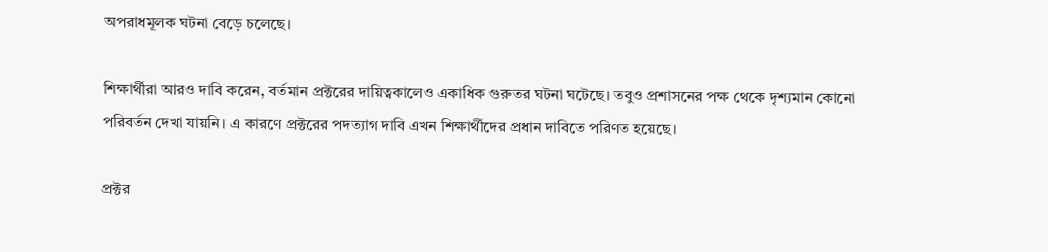অপরাধমূলক ঘটনা বেড়ে চলেছে।

শিক্ষার্থীরা আরও দাবি করেন, বর্তমান প্রক্টরের দায়িত্বকালেও একাধিক গুরুতর ঘটনা ঘটেছে। তবুও প্রশাসনের পক্ষ থেকে দৃশ্যমান কোনো পরিবর্তন দেখা যায়নি। এ কারণে প্রক্টরের পদত্যাগ দাবি এখন শিক্ষার্থীদের প্রধান দাবিতে পরিণত হয়েছে।

প্রক্টর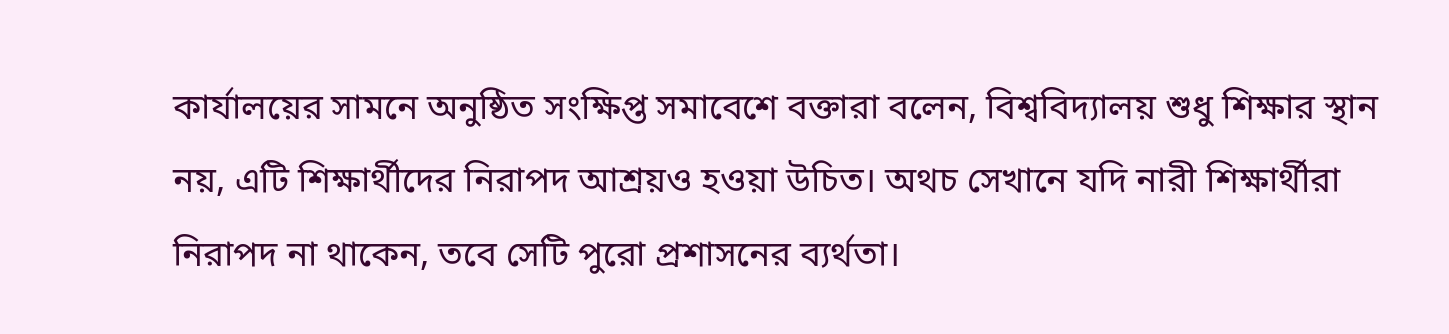কার্যালয়ের সামনে অনুষ্ঠিত সংক্ষিপ্ত সমাবেশে বক্তারা বলেন, বিশ্ববিদ্যালয় শুধু শিক্ষার স্থান নয়, এটি শিক্ষার্থীদের নিরাপদ আশ্রয়ও হওয়া উচিত। অথচ সেখানে যদি নারী শিক্ষার্থীরা নিরাপদ না থাকেন, তবে সেটি পুরো প্রশাসনের ব্যর্থতা।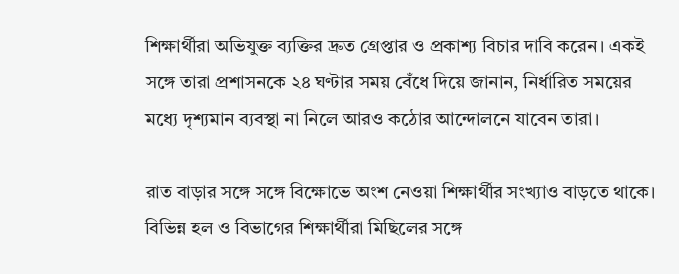শিক্ষার্থীরা অভিযুক্ত ব্যক্তির দ্রুত গ্রেপ্তার ও প্রকাশ্য বিচার দাবি করেন। একই সঙ্গে তারা প্রশাসনকে ২৪ ঘণ্টার সময় বেঁধে দিয়ে জানান, নির্ধারিত সময়ের মধ্যে দৃশ্যমান ব্যবস্থা না নিলে আরও কঠোর আন্দোলনে যাবেন তারা।

রাত বাড়ার সঙ্গে সঙ্গে বিক্ষোভে অংশ নেওয়া শিক্ষার্থীর সংখ্যাও বাড়তে থাকে। বিভিন্ন হল ও বিভাগের শিক্ষার্থীরা মিছিলের সঙ্গে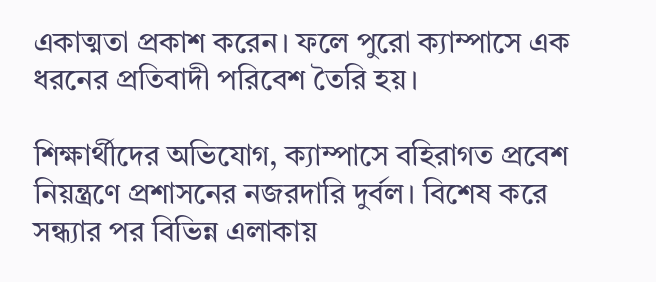একাত্মতা প্রকাশ করেন। ফলে পুরো ক্যাম্পাসে এক ধরনের প্রতিবাদী পরিবেশ তৈরি হয়।

শিক্ষার্থীদের অভিযোগ, ক্যাম্পাসে বহিরাগত প্রবেশ নিয়ন্ত্রণে প্রশাসনের নজরদারি দুর্বল। বিশেষ করে সন্ধ্যার পর বিভিন্ন এলাকায়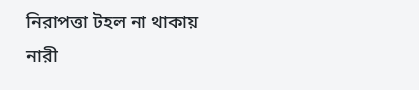নিরাপত্তা টহল না থাকায় নারী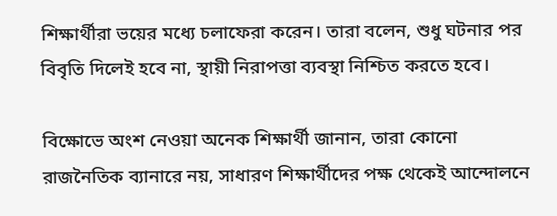শিক্ষার্থীরা ভয়ের মধ্যে চলাফেরা করেন। তারা বলেন, শুধু ঘটনার পর বিবৃতি দিলেই হবে না, স্থায়ী নিরাপত্তা ব্যবস্থা নিশ্চিত করতে হবে।

বিক্ষোভে অংশ নেওয়া অনেক শিক্ষার্থী জানান, তারা কোনো রাজনৈতিক ব্যানারে নয়, সাধারণ শিক্ষার্থীদের পক্ষ থেকেই আন্দোলনে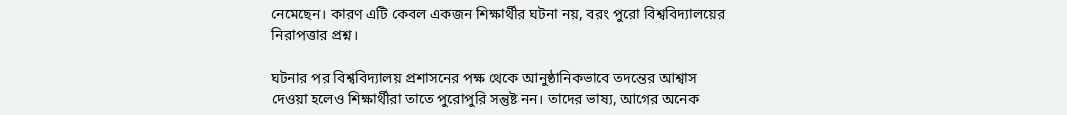নেমেছেন। কারণ এটি কেবল একজন শিক্ষার্থীর ঘটনা নয়, বরং পুরো বিশ্ববিদ্যালয়ের নিরাপত্তার প্রশ্ন।

ঘটনার পর বিশ্ববিদ্যালয় প্রশাসনের পক্ষ থেকে আনুষ্ঠানিকভাবে তদন্তের আশ্বাস দেওয়া হলেও শিক্ষার্থীরা তাতে পুরোপুরি সন্তুষ্ট নন। তাদের ভাষ্য, আগের অনেক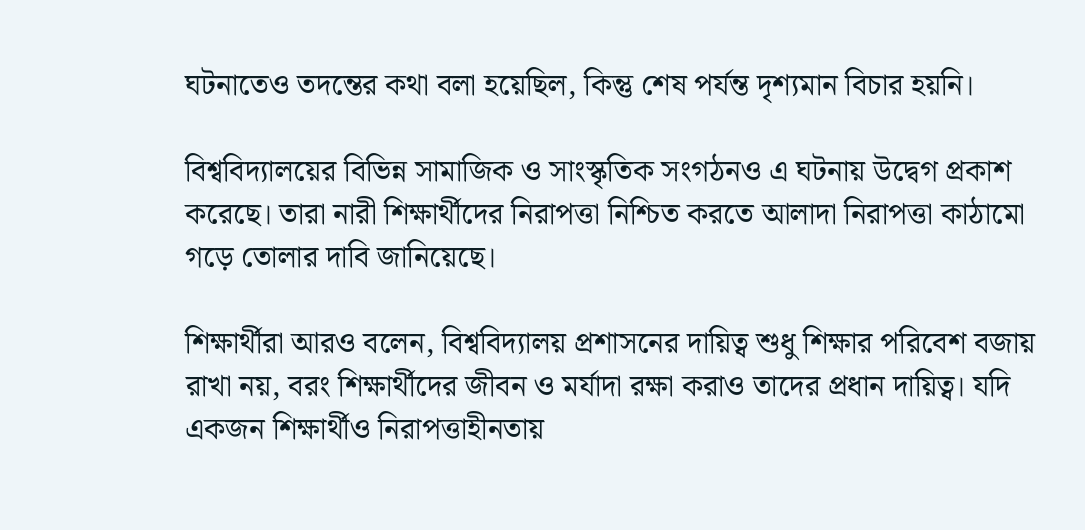ঘটনাতেও তদন্তের কথা বলা হয়েছিল, কিন্তু শেষ পর্যন্ত দৃশ্যমান বিচার হয়নি।

বিশ্ববিদ্যালয়ের বিভিন্ন সামাজিক ও সাংস্কৃতিক সংগঠনও এ ঘটনায় উদ্বেগ প্রকাশ করেছে। তারা নারী শিক্ষার্থীদের নিরাপত্তা নিশ্চিত করতে আলাদা নিরাপত্তা কাঠামো গড়ে তোলার দাবি জানিয়েছে।

শিক্ষার্থীরা আরও বলেন, বিশ্ববিদ্যালয় প্রশাসনের দায়িত্ব শুধু শিক্ষার পরিবেশ বজায় রাখা নয়, বরং শিক্ষার্থীদের জীবন ও মর্যাদা রক্ষা করাও তাদের প্রধান দায়িত্ব। যদি একজন শিক্ষার্থীও নিরাপত্তাহীনতায়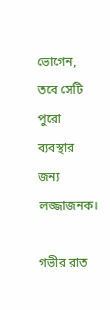ভোগেন, তবে সেটি পুরো ব্যবস্থার জন্য লজ্জাজনক।

গভীর রাত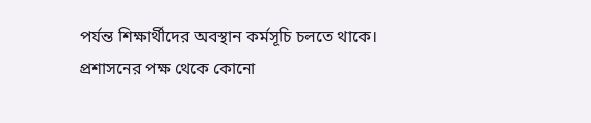পর্যন্ত শিক্ষার্থীদের অবস্থান কর্মসূচি চলতে থাকে। প্রশাসনের পক্ষ থেকে কোনো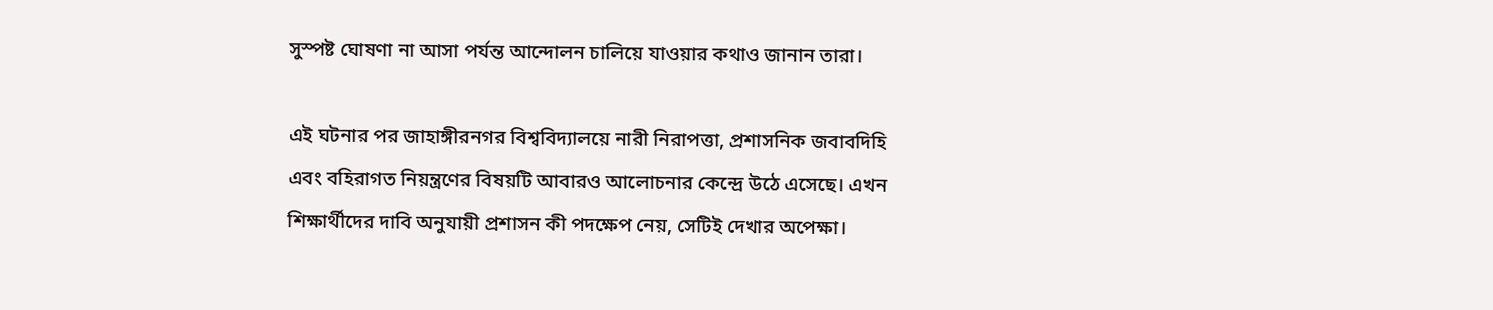সুস্পষ্ট ঘোষণা না আসা পর্যন্ত আন্দোলন চালিয়ে যাওয়ার কথাও জানান তারা।

এই ঘটনার পর জাহাঙ্গীরনগর বিশ্ববিদ্যালয়ে নারী নিরাপত্তা, প্রশাসনিক জবাবদিহি এবং বহিরাগত নিয়ন্ত্রণের বিষয়টি আবারও আলোচনার কেন্দ্রে উঠে এসেছে। এখন শিক্ষার্থীদের দাবি অনুযায়ী প্রশাসন কী পদক্ষেপ নেয়, সেটিই দেখার অপেক্ষা।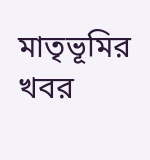মাতৃভূমির খবর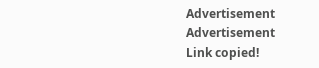Advertisement
Advertisement
Link copied!